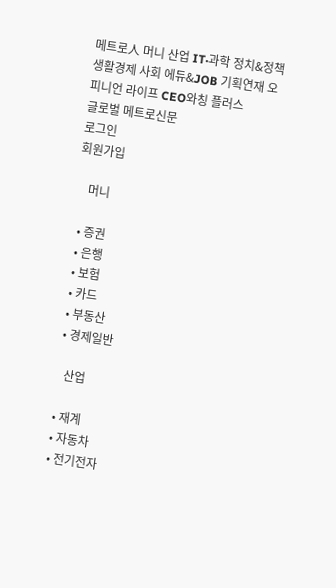메트로人 머니 산업 IT·과학 정치&정책 생활경제 사회 에듀&JOB 기획연재 오피니언 라이프 CEO와칭 플러스
글로벌 메트로신문
로그인
회원가입

    머니

  • 증권
  • 은행
  • 보험
  • 카드
  • 부동산
  • 경제일반

    산업

  • 재계
  • 자동차
  • 전기전자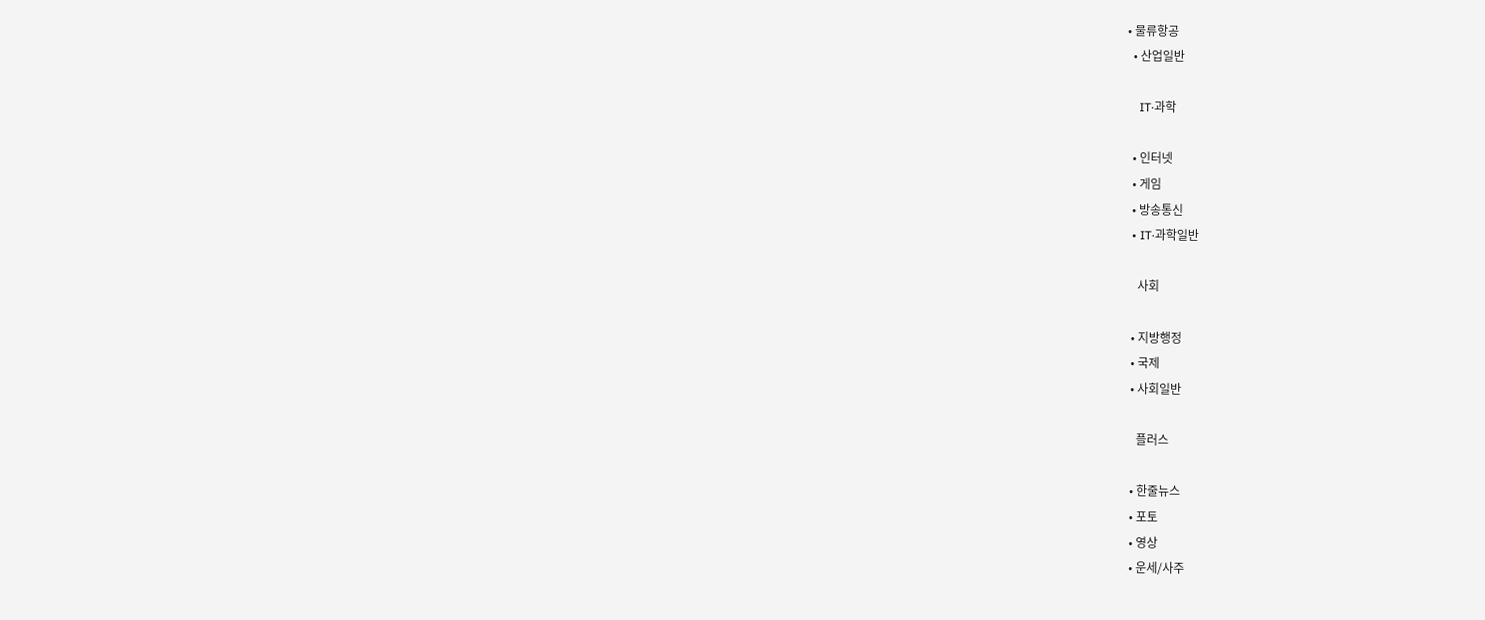• 물류항공
  • 산업일반

    IT·과학

  • 인터넷
  • 게임
  • 방송통신
  • IT·과학일반

    사회

  • 지방행정
  • 국제
  • 사회일반

    플러스

  • 한줄뉴스
  • 포토
  • 영상
  • 운세/사주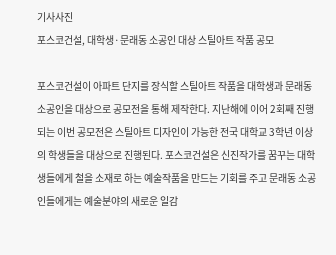기사사진
포스코건설, 대학생·문래동 소공인 대상 스틸아트 작품 공모

포스코건설이 아파트 단지를 장식할 스틸아트 작품을 대학생과 문래동 소공인을 대상으로 공모전을 통해 제작한다. 지난해에 이어 2회째 진행되는 이번 공모전은 스틸아트 디자인이 가능한 전국 대학교 3학년 이상의 학생들을 대상으로 진행된다. 포스코건설은 신진작가를 꿈꾸는 대학생들에게 철을 소재로 하는 예술작품을 만드는 기회를 주고 문래동 소공인들에게는 예술분야의 새로운 일감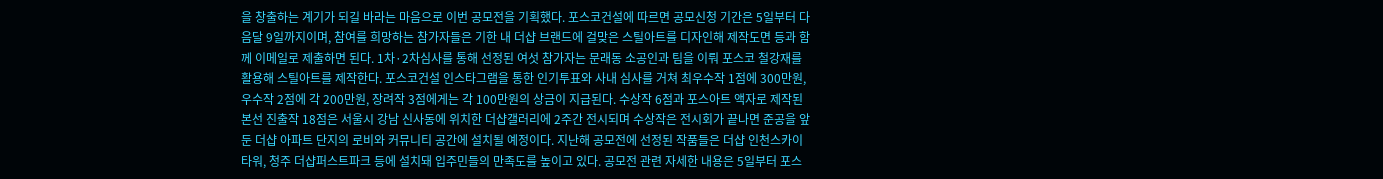을 창출하는 계기가 되길 바라는 마음으로 이번 공모전을 기획했다. 포스코건설에 따르면 공모신청 기간은 5일부터 다음달 9일까지이며, 참여를 희망하는 참가자들은 기한 내 더샵 브랜드에 걸맞은 스틸아트를 디자인해 제작도면 등과 함께 이메일로 제출하면 된다. 1차·2차심사를 통해 선정된 여섯 참가자는 문래동 소공인과 팀을 이뤄 포스코 철강재를 활용해 스틸아트를 제작한다. 포스코건설 인스타그램을 통한 인기투표와 사내 심사를 거쳐 최우수작 1점에 300만원, 우수작 2점에 각 200만원, 장려작 3점에게는 각 100만원의 상금이 지급된다. 수상작 6점과 포스아트 액자로 제작된 본선 진출작 18점은 서울시 강남 신사동에 위치한 더샵갤러리에 2주간 전시되며 수상작은 전시회가 끝나면 준공을 앞둔 더샵 아파트 단지의 로비와 커뮤니티 공간에 설치될 예정이다. 지난해 공모전에 선정된 작품들은 더샵 인천스카이타워, 청주 더샵퍼스트파크 등에 설치돼 입주민들의 만족도를 높이고 있다. 공모전 관련 자세한 내용은 5일부터 포스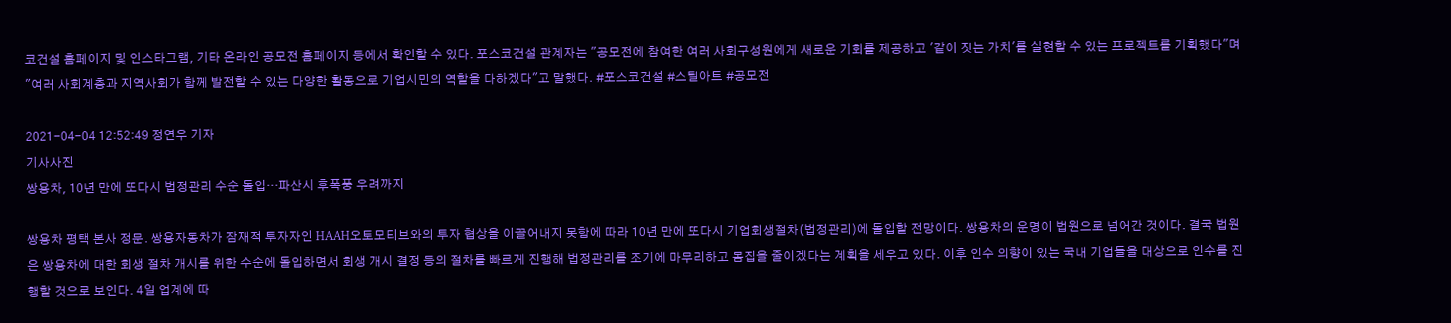코건설 홈페이지 및 인스타그램, 기타 온라인 공모전 홈페이지 등에서 확인할 수 있다. 포스코건설 관계자는 "공모전에 참여한 여러 사회구성원에게 새로운 기회를 제공하고 '같이 짓는 가치'를 실현할 수 있는 프로젝트를 기획했다"며 "여러 사회계층과 지역사회가 함께 발전할 수 있는 다양한 활동으로 기업시민의 역할을 다하겠다"고 말했다. #포스코건설 #스틸아트 #공모전

2021-04-04 12:52:49 정연우 기자
기사사진
쌍용차, 10년 만에 또다시 법정관리 수순 돌입…파산시 후폭풍 우려까지

쌍용차 평택 본사 정문. 쌍용자동차가 잠재적 투자자인 HAAH오토모티브와의 투자 협상을 이끌어내지 못함에 따라 10년 만에 또다시 기업회생절차(법정관리)에 돌입할 전망이다. 쌍용차의 운명이 법원으로 넘어간 것이다. 결국 법원은 쌍용차에 대한 회생 절차 개시를 위한 수순에 돌입하면서 회생 개시 결정 등의 절차를 빠르게 진행해 법정관리를 조기에 마무리하고 몸집을 줄이겠다는 계획을 세우고 있다. 이후 인수 의향이 있는 국내 기업들을 대상으로 인수를 진행할 것으로 보인다. 4일 업계에 따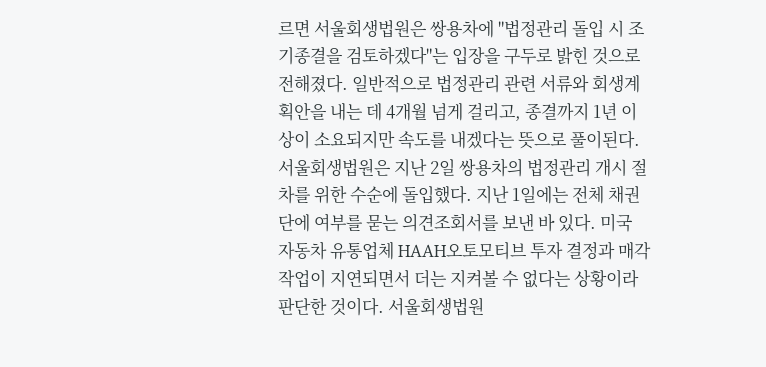르면 서울회생법원은 쌍용차에 "법정관리 돌입 시 조기종결을 검토하겠다"는 입장을 구두로 밝힌 것으로 전해졌다. 일반적으로 법정관리 관련 서류와 회생계획안을 내는 데 4개월 넘게 걸리고, 종결까지 1년 이상이 소요되지만 속도를 내겠다는 뜻으로 풀이된다. 서울회생법원은 지난 2일 쌍용차의 법정관리 개시 절차를 위한 수순에 돌입했다. 지난 1일에는 전체 채권단에 여부를 묻는 의견조회서를 보낸 바 있다. 미국 자동차 유통업체 HAAH오토모티브 투자 결정과 매각 작업이 지연되면서 더는 지켜볼 수 없다는 상황이라 판단한 것이다. 서울회생법원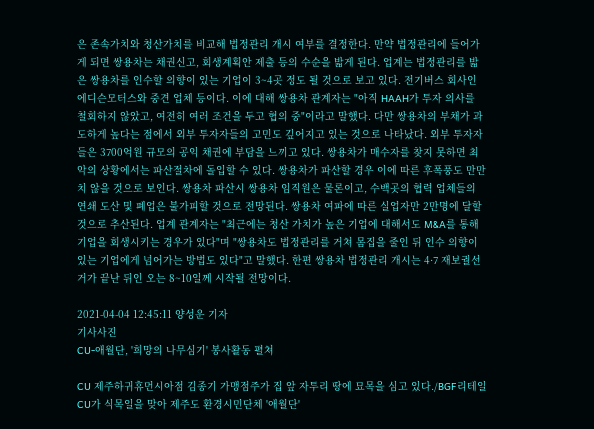은 존속가치와 청산가치를 비교해 법정관리 개시 여부를 결정한다. 만약 법정관리에 들어가게 되면 쌍용차는 채권신고, 회생계획안 제출 등의 수순을 밟게 된다. 업계는 법정관리를 밟은 쌍용차를 인수할 의향이 있는 기업이 3~4곳 정도 될 것으로 보고 있다. 전기버스 회사인 에디슨모터스와 중견 업체 등이다. 이에 대해 쌍용차 관계자는 "아직 HAAH가 투자 의사를 철회하지 않았고, 여전히 여러 조건을 두고 협의 중"이라고 말했다. 다만 쌍용차의 부채가 과도하게 높다는 점에서 외부 투자자들의 고민도 깊어지고 있는 것으로 나타났다. 외부 투자자들은 3700억원 규모의 공익 채권에 부담을 느끼고 있다. 쌍용차가 매수자를 찾지 못하면 최악의 상황에서는 파산절차에 돌입할 수 있다. 쌍용차가 파산할 경우 이에 따른 후폭풍도 만만치 않을 것으로 보인다. 쌍용차 파산시 쌍용차 임직원은 물론이고, 수백곳의 협력 업체들의 연쇄 도산 및 폐업은 불가피할 것으로 전망된다. 쌍용차 여파에 따른 실업자만 2만명에 달할 것으로 추산된다. 업계 관계자는 "최근에는 청산 가치가 높은 기업에 대해서도 M&A를 통해 기업을 회생시키는 경우가 있다"며 "쌍용차도 법정관리를 거쳐 몸집을 줄인 뒤 인수 의향이 있는 기업에게 넘어가는 방법도 있다"고 말했다. 한편 쌍용차 법정관리 개시는 4·7 재보궐선거가 끝난 뒤인 오는 8~10일께 시작될 전망이다.

2021-04-04 12:45:11 양성운 기자
기사사진
CU-애월단, '희망의 나무심기' 봉사활동 펼쳐

CU 제주하귀휴먼시아점 김종기 가맹점주가 집 앞 자투리 땅에 묘목을 심고 있다./BGF리테일 CU가 식목일을 맞아 제주도 환경시민단체 '애월단'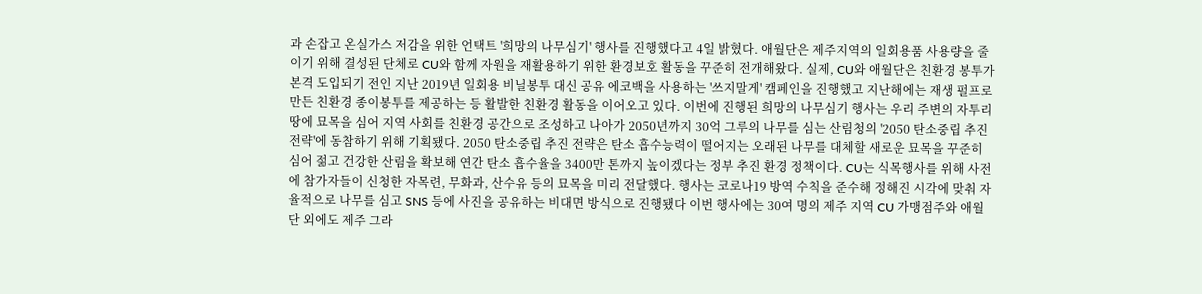과 손잡고 온실가스 저감을 위한 언택트 '희망의 나무심기' 행사를 진행했다고 4일 밝혔다. 애월단은 제주지역의 일회용품 사용량을 줄이기 위해 결성된 단체로 CU와 함께 자원을 재활용하기 위한 환경보호 활동을 꾸준히 전개해왔다. 실제, CU와 애월단은 친환경 봉투가 본격 도입되기 전인 지난 2019년 일회용 비닐봉투 대신 공유 에코백을 사용하는 '쓰지말게' 캠페인을 진행했고 지난해에는 재생 펄프로 만든 친환경 종이봉투를 제공하는 등 활발한 친환경 활동을 이어오고 있다. 이번에 진행된 희망의 나무심기 행사는 우리 주변의 자투리 땅에 묘목을 심어 지역 사회를 친환경 공간으로 조성하고 나아가 2050년까지 30억 그루의 나무를 심는 산림청의 '2050 탄소중립 추진 전략'에 동참하기 위해 기획됐다. 2050 탄소중립 추진 전략은 탄소 흡수능력이 떨어지는 오래된 나무를 대체할 새로운 묘목을 꾸준히 심어 젊고 건강한 산림을 확보해 연간 탄소 흡수율을 3400만 톤까지 높이겠다는 정부 추진 환경 정책이다. CU는 식목행사를 위해 사전에 참가자들이 신청한 자목련, 무화과, 산수유 등의 묘목을 미리 전달했다. 행사는 코로나19 방역 수칙을 준수해 정해진 시각에 맞춰 자율적으로 나무를 심고 SNS 등에 사진을 공유하는 비대면 방식으로 진행됐다 이번 행사에는 30여 명의 제주 지역 CU 가맹점주와 애월단 외에도 제주 그라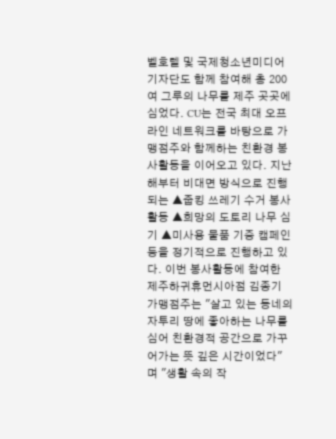벨호텔 및 국제청소년미디어기자단도 함께 참여해 총 200여 그루의 나무를 제주 곳곳에 심었다. CU는 전국 최대 오프라인 네트워크를 바탕으로 가맹점주와 함께하는 친환경 봉사활동을 이어오고 있다. 지난해부터 비대면 방식으로 진행되는 ▲줍킹 쓰레기 수거 봉사활동 ▲희망의 도토리 나무 심기 ▲미사용 물품 기증 캠페인 등을 정기적으로 진행하고 있다. 이번 봉사활동에 참여한 제주하귀휴먼시아점 김종기 가맹점주는 "살고 있는 동네의 자투리 땅에 좋아하는 나무를 심어 친환경적 공간으로 가꾸어가는 뜻 깊은 시간이었다" 며 "생활 속의 작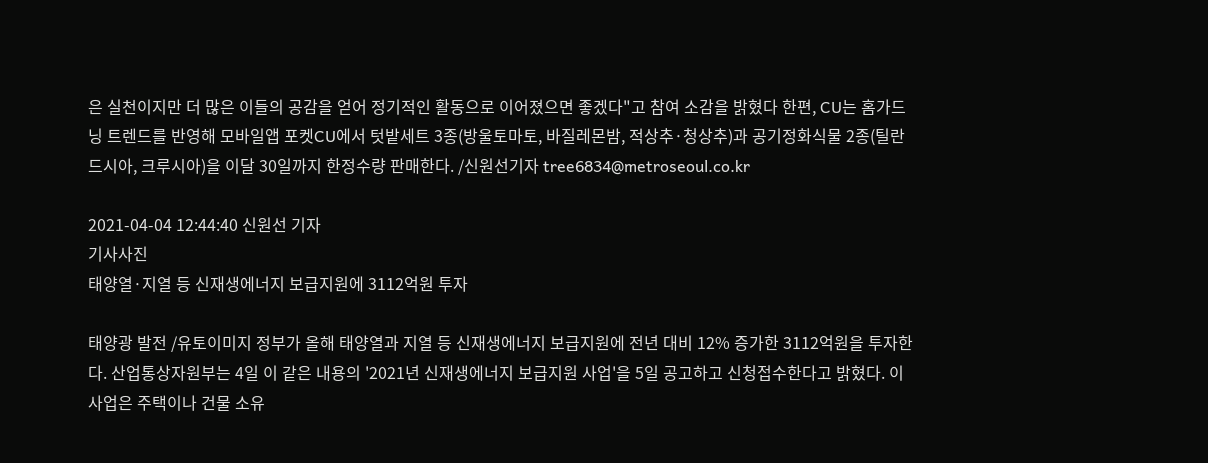은 실천이지만 더 많은 이들의 공감을 얻어 정기적인 활동으로 이어졌으면 좋겠다"고 참여 소감을 밝혔다 한편, CU는 홈가드닝 트렌드를 반영해 모바일앱 포켓CU에서 텃밭세트 3종(방울토마토, 바질레몬밤, 적상추·청상추)과 공기정화식물 2종(틸란드시아, 크루시아)을 이달 30일까지 한정수량 판매한다. /신원선기자 tree6834@metroseoul.co.kr

2021-04-04 12:44:40 신원선 기자
기사사진
태양열·지열 등 신재생에너지 보급지원에 3112억원 투자

태양광 발전 /유토이미지 정부가 올해 태양열과 지열 등 신재생에너지 보급지원에 전년 대비 12% 증가한 3112억원을 투자한다. 산업통상자원부는 4일 이 같은 내용의 '2021년 신재생에너지 보급지원 사업'을 5일 공고하고 신청접수한다고 밝혔다. 이 사업은 주택이나 건물 소유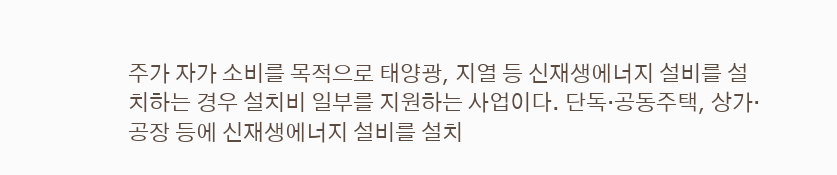주가 자가 소비를 목적으로 태양광, 지열 등 신재생에너지 설비를 설치하는 경우 설치비 일부를 지원하는 사업이다. 단독·공동주택, 상가·공장 등에 신재생에너지 설비를 설치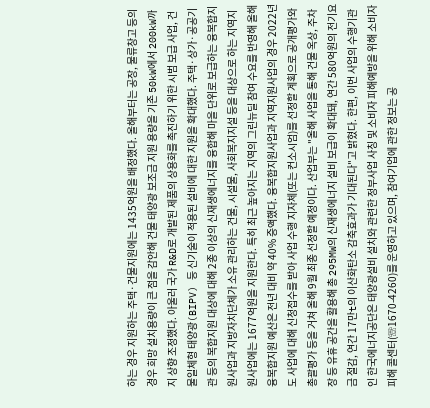하는 경우 지원하는 주택·건물지원에는 1435억원을 배정했다. 올해부터는 공장, 물류창고 등의 경우 희망 설치용량이 큰 점을 감안해 건물 태양광 보조금 지원 용량을 기존 50kW에서 200kW까지 상향 조정했다. 아울러 국가 R&D로 개발된 제품의 상용화를 촉진하기 위한 시범 보급 사업, 건물일체형 태양광(BIPV) 등 신기술이 적용된 설비에 대한 지원을 확대했다. 주택·상가·공공기관 등의 복합지원 대상에 대해 2종 이상의 신재생에너지를 융합해 마을 단위로 보급하는 융복합지원사업과 지방자치단체가 소유 관리하는 건물, 시설물, 사회복지지설 등을 대상으로 하는 지역지원사업에는 1677억원을 지원한다. 특히 최근 높아지는 지역의 그린뉴딜 참여 수요를 반영해 올해 융복합지원 예산은 전년 대비 약 40% 증액했다. 융복합지원사업과 지역지원사업의 경우 2022년도 사업에 대해 신청접수를 받아 사업 수행 지자체(또는 컨소시엄)를 선정할 계획으로 공개평가와 총괄평가 등을 거쳐 올해 9월 최종 선정할 예정이다. 산업부는 "올해 사업을 통해 건물 옥상, 주차장 등 유휴 공간을 활용해 총 295MW의 신재생에너지 설비 보급이 확대돼, 연간 580억원의 전기요금 절감, 연간 17만t의 이산화탄소 감축효과가 기대된다"고 밝혔다. 한편, 이번 사업의 수행기관인 한국에너지공단은 태양광설비 설치와 관련한 정부사업 사칭 및 소비자 피해예방을 위해 소비자피해 콜센터(☏1670-4260)를 운영하고 있으며, 참여기업에 관한 정보는 공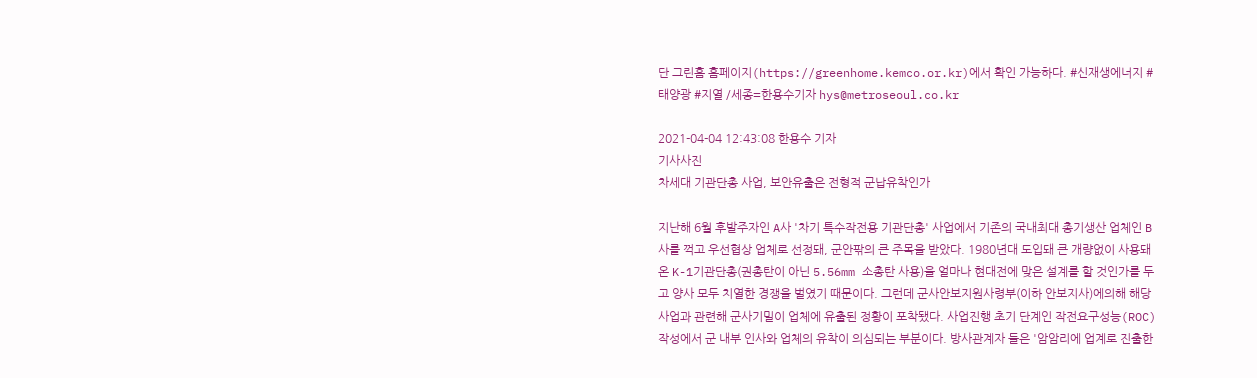단 그린홈 홈페이지(https://greenhome.kemco.or.kr)에서 확인 가능하다. #신재생에너지 #태양광 #지열 /세종=한용수기자 hys@metroseoul.co.kr

2021-04-04 12:43:08 한용수 기자
기사사진
차세대 기관단총 사업, 보안유출은 전형적 군납유착인가

지난해 6월 후발주자인 A사 '차기 특수작전용 기관단총' 사업에서 기존의 국내최대 총기생산 업체인 B사를 꺽고 우선협상 업체로 선정돼, 군안팎의 큰 주목을 받았다. 1980년대 도입돼 큰 개량없이 사용돼 온 K-1기관단총(권총탄이 아닌 5.56mm 소총탄 사용)을 얼마나 현대전에 맞은 설계를 할 것인가를 두고 양사 모두 치열한 경쟁을 벌였기 때문이다. 그런데 군사안보지원사령부(이하 안보지사)에의해 해당 사업과 관련해 군사기밀이 업체에 유출된 정황이 포착됐다. 사업진행 초기 단계인 작전요구성능(ROC) 작성에서 군 내부 인사와 업체의 유착이 의심되는 부분이다. 방사관계자 들은 '암암리에 업계로 진출한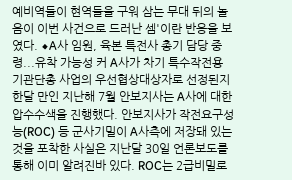예비역들이 현역들을 구워 삼는 무대 뒤의 놀음이 이번 사건으로 드러난 셈'이란 반응을 보였다. ◆A사 임원, 육본 특전사 총기 담당 중령...유착 가능성 커 A사가 차기 특수작전용 기관단총 사업의 우선협상대상자로 선정된지 한달 만인 지난해 7월 안보지사는 A사에 대한 압수수색을 진행했다. 안보지사가 작전요구성능(ROC) 등 군사기밀이 A사측에 저장돼 있는 것을 포착한 사실은 지난달 30일 언론보도를 통해 이미 알려진바 있다. ROC는 2급비밀로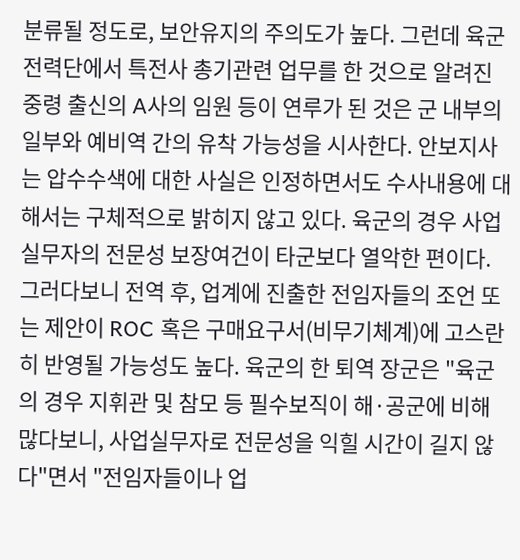분류될 정도로, 보안유지의 주의도가 높다. 그런데 육군 전력단에서 특전사 총기관련 업무를 한 것으로 알려진 중령 출신의 A사의 임원 등이 연루가 된 것은 군 내부의 일부와 예비역 간의 유착 가능성을 시사한다. 안보지사는 압수수색에 대한 사실은 인정하면서도 수사내용에 대해서는 구체적으로 밝히지 않고 있다. 육군의 경우 사업 실무자의 전문성 보장여건이 타군보다 열악한 편이다. 그러다보니 전역 후, 업계에 진출한 전임자들의 조언 또는 제안이 ROC 혹은 구매요구서(비무기체계)에 고스란히 반영될 가능성도 높다. 육군의 한 퇴역 장군은 "육군의 경우 지휘관 및 참모 등 필수보직이 해·공군에 비해 많다보니, 사업실무자로 전문성을 익힐 시간이 길지 않다"면서 "전임자들이나 업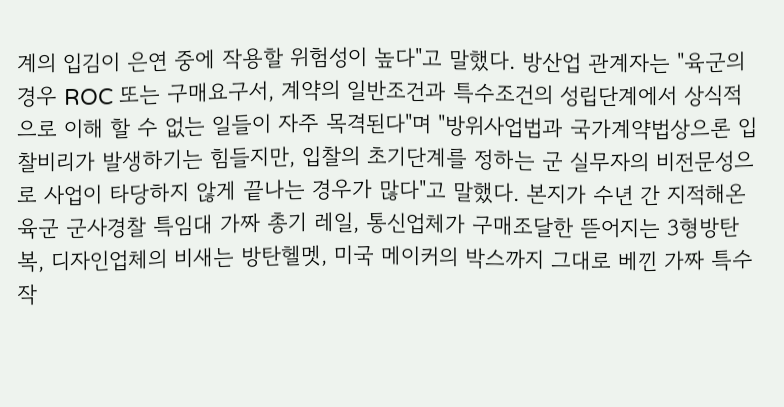계의 입김이 은연 중에 작용할 위험성이 높다"고 말했다. 방산업 관계자는 "육군의 경우 ROC 또는 구매요구서, 계약의 일반조건과 특수조건의 성립단계에서 상식적으로 이해 할 수 없는 일들이 자주 목격된다"며 "방위사업법과 국가계약법상으론 입찰비리가 발생하기는 힘들지만, 입찰의 초기단계를 정하는 군 실무자의 비전문성으로 사업이 타당하지 않게 끝나는 경우가 많다"고 말했다. 본지가 수년 간 지적해온 육군 군사경찰 특임대 가짜 총기 레일, 통신업체가 구매조달한 뜯어지는 3형방탄복, 디자인업체의 비새는 방탄헬멧, 미국 메이커의 박스까지 그대로 베낀 가짜 특수작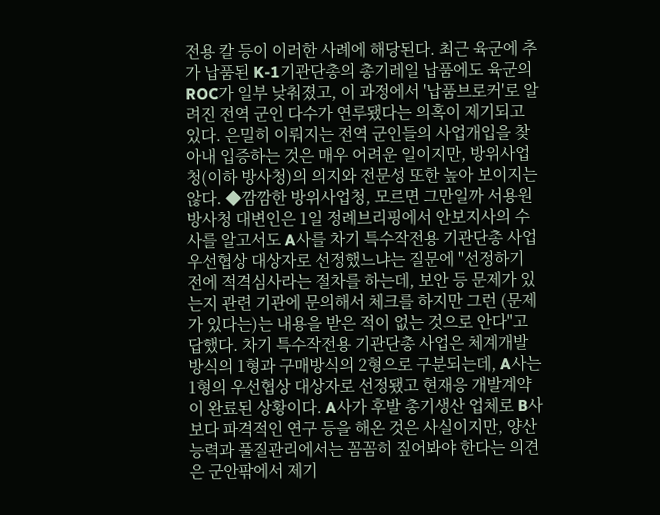전용 칼 등이 이러한 사례에 해당된다. 최근 육군에 추가 납품된 K-1기관단총의 총기레일 납품에도 육군의 ROC가 일부 낮춰졌고, 이 과정에서 '납품브로커'로 알려진 전역 군인 다수가 연루됐다는 의혹이 제기되고 있다. 은밀히 이뤄지는 전역 군인들의 사업개입을 찾아내 입증하는 것은 매우 어려운 일이지만, 방위사업청(이하 방사청)의 의지와 전문성 또한 높아 보이지는 않다. ◆깜깜한 방위사업청, 모르면 그만일까 서용원 방사청 대변인은 1일 정례브리핑에서 안보지사의 수사를 알고서도 A사를 차기 특수작전용 기관단총 사업 우선협상 대상자로 선정했느냐는 질문에 "선정하기 전에 적격심사라는 절차를 하는데, 보안 등 문제가 있는지 관련 기관에 문의해서 체크를 하지만 그런 (문제가 있다는)는 내용을 받은 적이 없는 것으로 안다"고 답했다. 차기 특수작전용 기관단총 사업은 체계개발 방식의 1형과 구매방식의 2형으로 구분되는데, A사는 1형의 우선협상 대상자로 선정됐고 현재응 개발계약이 완료된 상황이다. A사가 후발 총기생산 업체로 B사보다 파격적인 연구 등을 해온 것은 사실이지만, 양산능력과 풀질관리에서는 꼼꼼히 짚어봐야 한다는 의견은 군안팎에서 제기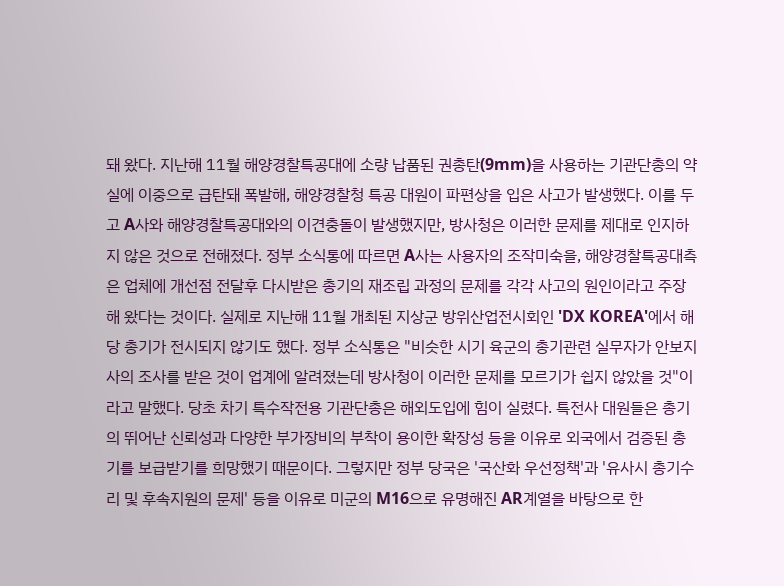돼 왔다. 지난해 11월 해양경찰특공대에 소량 납품된 권총탄(9mm)을 사용하는 기관단총의 약실에 이중으로 급탄돼 폭발해, 해양경찰청 특공 대원이 파편상을 입은 사고가 발생했다. 이를 두고 A사와 해양경찰특공대와의 이견충돌이 발생했지만, 방사청은 이러한 문제를 제대로 인지하지 않은 것으로 전해졌다. 정부 소식통에 따르면 A사는 사용자의 조작미숙을, 해양경찰특공대측은 업체에 개선점 전달후 다시받은 총기의 재조립 과정의 문제를 각각 사고의 원인이라고 주장해 왔다는 것이다. 실제로 지난해 11월 개최된 지상군 방위산업전시회인 'DX KOREA'에서 해당 총기가 전시되지 않기도 했다. 정부 소식통은 "비슷한 시기 육군의 총기관련 실무자가 안보지사의 조사를 받은 것이 업계에 알려졌는데 방사청이 이러한 문제를 모르기가 쉽지 않았을 것"이라고 말했다. 당초 차기 특수작전용 기관단총은 해외도입에 힘이 실렸다. 특전사 대원들은 총기의 뛰어난 신뢰성과 다양한 부가장비의 부착이 용이한 확장성 등을 이유로 외국에서 검증된 총기를 보급받기를 희망했기 때문이다. 그렇지만 정부 당국은 '국산화 우선정책'과 '유사시 총기수리 및 후속지원의 문제' 등을 이유로 미군의 M16으로 유명해진 AR계열을 바탕으로 한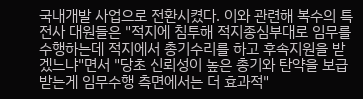국내개발 사업으로 전환시켰다. 이와 관련해 복수의 특전사 대원들은 "적지에 침투해 적지종심부대로 임무를 수행하는데 적지에서 총기수리를 하고 후속지원을 받겠느냐"면서 "당초 신뢰성이 높은 총기와 탄약을 보급받는게 임무수행 측면에서는 더 효과적"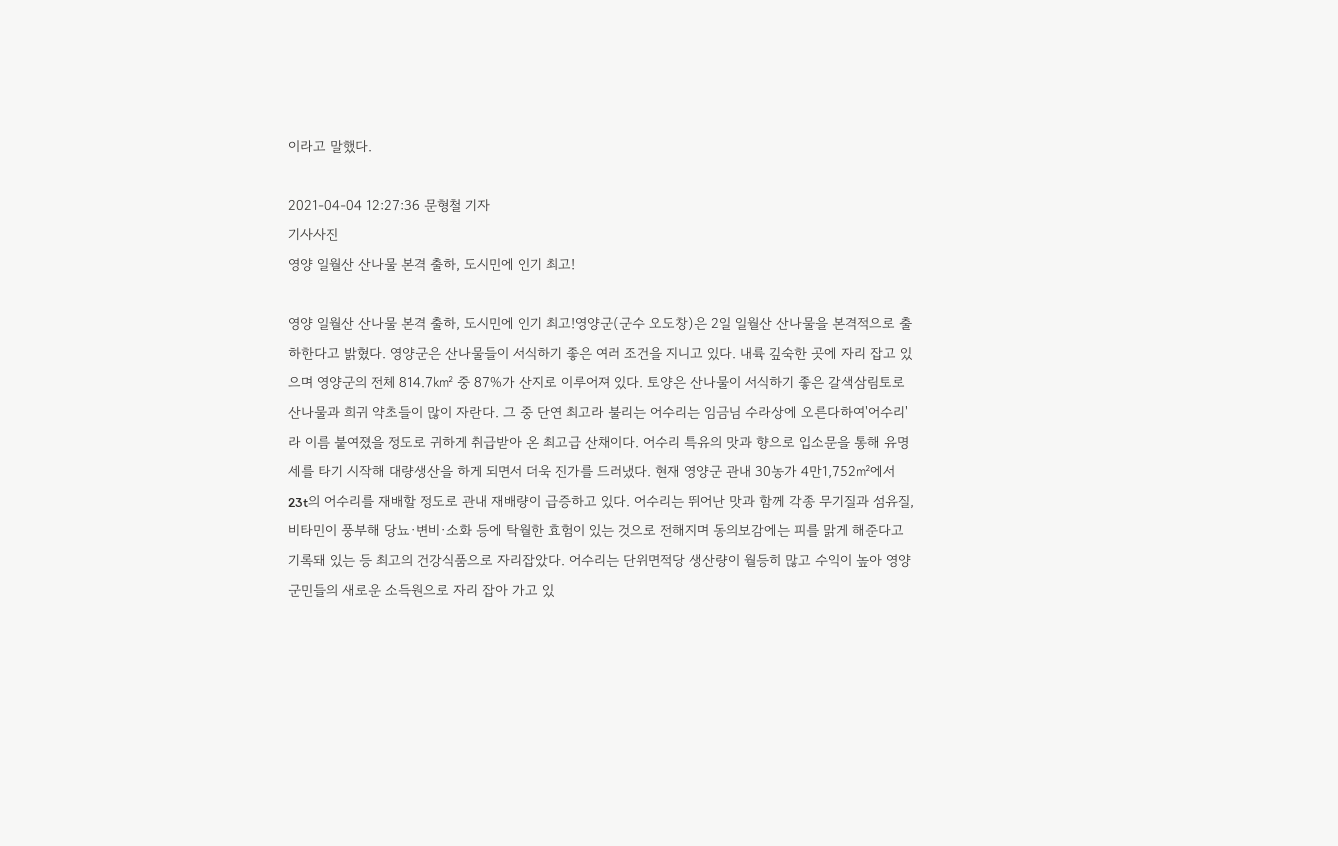이라고 말했다.

2021-04-04 12:27:36 문형철 기자
기사사진
영양 일월산 산나물 본격 출하, 도시민에 인기 최고!

영양 일월산 산나물 본격 출하, 도시민에 인기 최고!영양군(군수 오도창)은 2일 일월산 산나물을 본격적으로 출하한다고 밝혔다. 영양군은 산나물들이 서식하기 좋은 여러 조건을 지니고 있다. 내륙 깊숙한 곳에 자리 잡고 있으며 영양군의 전체 814.7㎢ 중 87%가 산지로 이루어져 있다. 토양은 산나물이 서식하기 좋은 갈색삼림토로 산나물과 희귀 약초들이 많이 자란다. 그 중 단연 최고라 불리는 어수리는 임금님 수라상에 오른다하여'어수리'라 이름 붙여졌을 정도로 귀하게 취급받아 온 최고급 산채이다. 어수리 특유의 맛과 향으로 입소문을 통해 유명세를 타기 시작해 대량생산을 하게 되면서 더욱 진가를 드러냈다. 현재 영양군 관내 30농가 4만1,752㎡에서 23t의 어수리를 재배할 정도로 관내 재배량이 급증하고 있다. 어수리는 뛰어난 맛과 함께 각종 무기질과 섬유질, 비타민이 풍부해 당뇨·변비·소화 등에 탁월한 효험이 있는 것으로 전해지며 동의보감에는 피를 맑게 해준다고 기록돼 있는 등 최고의 건강식품으로 자리잡았다. 어수리는 단위면적당 생산량이 월등히 많고 수익이 높아 영양군민들의 새로운 소득원으로 자리 잡아 가고 있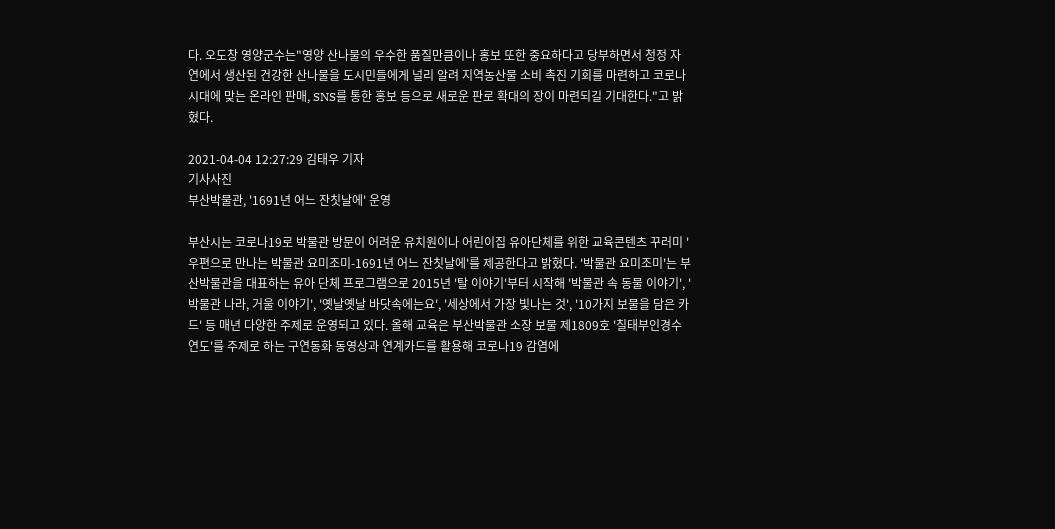다. 오도창 영양군수는"영양 산나물의 우수한 품질만큼이나 홍보 또한 중요하다고 당부하면서 청정 자연에서 생산된 건강한 산나물을 도시민들에게 널리 알려 지역농산물 소비 촉진 기회를 마련하고 코로나 시대에 맞는 온라인 판매, SNS를 통한 홍보 등으로 새로운 판로 확대의 장이 마련되길 기대한다."고 밝혔다.

2021-04-04 12:27:29 김태우 기자
기사사진
부산박물관, '1691년 어느 잔칫날에' 운영

부산시는 코로나19로 박물관 방문이 어려운 유치원이나 어린이집 유아단체를 위한 교육콘텐츠 꾸러미 '우편으로 만나는 박물관 요미조미-1691년 어느 잔칫날에'를 제공한다고 밝혔다. '박물관 요미조미'는 부산박물관을 대표하는 유아 단체 프로그램으로 2015년 '탈 이야기'부터 시작해 '박물관 속 동물 이야기', '박물관 나라, 거울 이야기', '옛날옛날 바닷속에는요', '세상에서 가장 빛나는 것', '10가지 보물을 담은 카드' 등 매년 다양한 주제로 운영되고 있다. 올해 교육은 부산박물관 소장 보물 제1809호 '칠태부인경수연도'를 주제로 하는 구연동화 동영상과 연계카드를 활용해 코로나19 감염에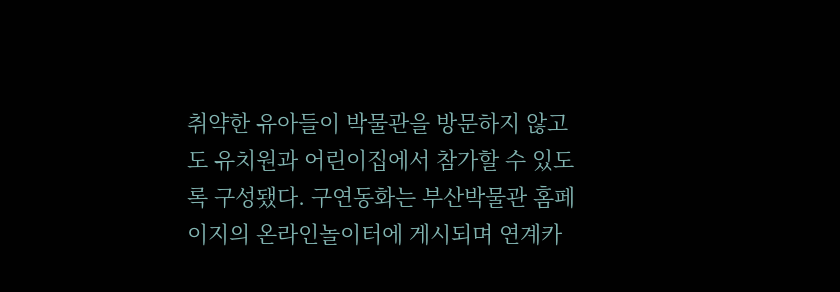취약한 유아들이 박물관을 방문하지 않고도 유치원과 어린이집에서 참가할 수 있도록 구성됐다. 구연동화는 부산박물관 홈페이지의 온라인놀이터에 게시되며 연계카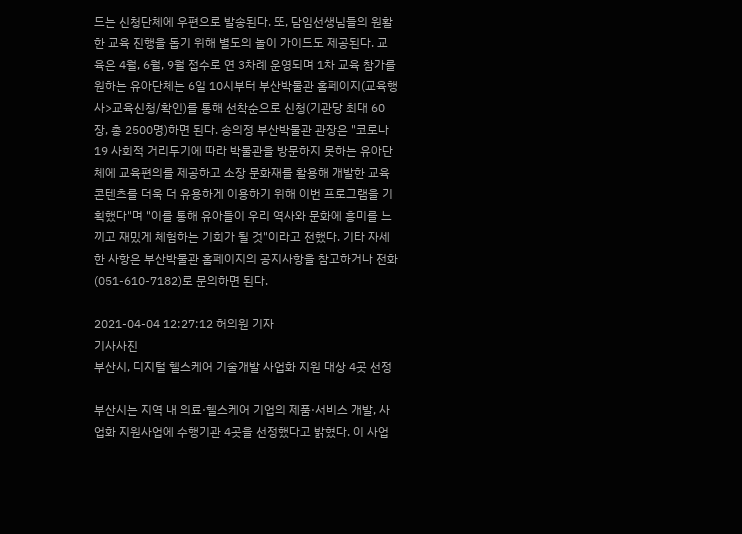드는 신청단체에 우편으로 발송된다. 또, 담임선생님들의 원활한 교육 진행을 돕기 위해 별도의 놀이 가이드도 제공된다. 교육은 4월, 6월, 9월 접수로 연 3차례 운영되며 1차 교육 참가를 원하는 유아단체는 6일 10시부터 부산박물관 홈페이지(교육행사>교육신청/확인)를 통해 선착순으로 신청(기관당 최대 60장, 총 2500명)하면 된다. 송의정 부산박물관 관장은 "코로나19 사회적 거리두기에 따라 박물관을 방문하지 못하는 유아단체에 교육편의를 제공하고 소장 문화재를 활용해 개발한 교육콘텐츠를 더욱 더 유용하게 이용하기 위해 이번 프로그램을 기획했다"며 "이를 통해 유아들이 우리 역사와 문화에 흥미를 느끼고 재밌게 체험하는 기회가 될 것"이라고 전했다. 기타 자세한 사항은 부산박물관 홈페이지의 공지사항을 참고하거나 전화(051-610-7182)로 문의하면 된다.

2021-04-04 12:27:12 허의원 기자
기사사진
부산시, 디지털 헬스케어 기술개발 사업화 지원 대상 4곳 선정

부산시는 지역 내 의료·헬스케어 기업의 제품·서비스 개발, 사업화 지원사업에 수행기관 4곳을 선정했다고 밝혔다. 이 사업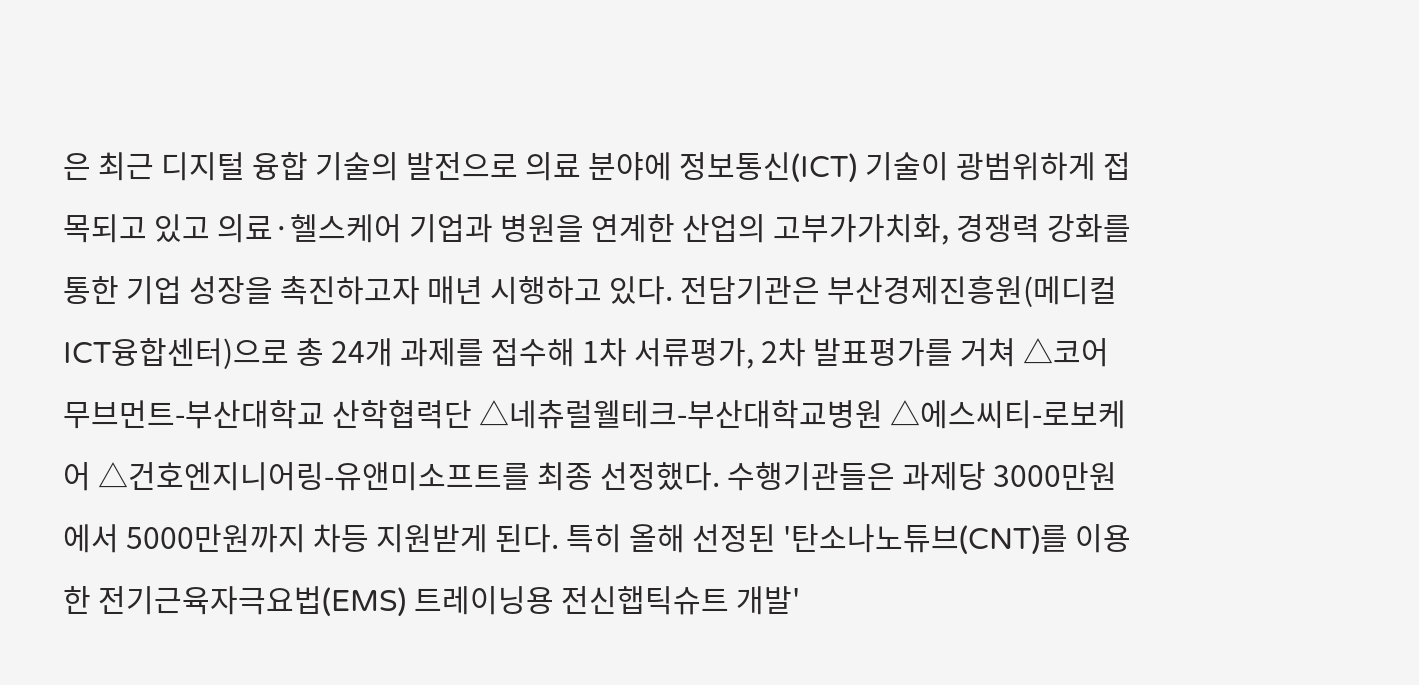은 최근 디지털 융합 기술의 발전으로 의료 분야에 정보통신(ICT) 기술이 광범위하게 접목되고 있고 의료·헬스케어 기업과 병원을 연계한 산업의 고부가가치화, 경쟁력 강화를 통한 기업 성장을 촉진하고자 매년 시행하고 있다. 전담기관은 부산경제진흥원(메디컬ICT융합센터)으로 총 24개 과제를 접수해 1차 서류평가, 2차 발표평가를 거쳐 △코어무브먼트-부산대학교 산학협력단 △네츄럴웰테크-부산대학교병원 △에스씨티-로보케어 △건호엔지니어링-유앤미소프트를 최종 선정했다. 수행기관들은 과제당 3000만원에서 5000만원까지 차등 지원받게 된다. 특히 올해 선정된 '탄소나노튜브(CNT)를 이용한 전기근육자극요법(EMS) 트레이닝용 전신햅틱슈트 개발'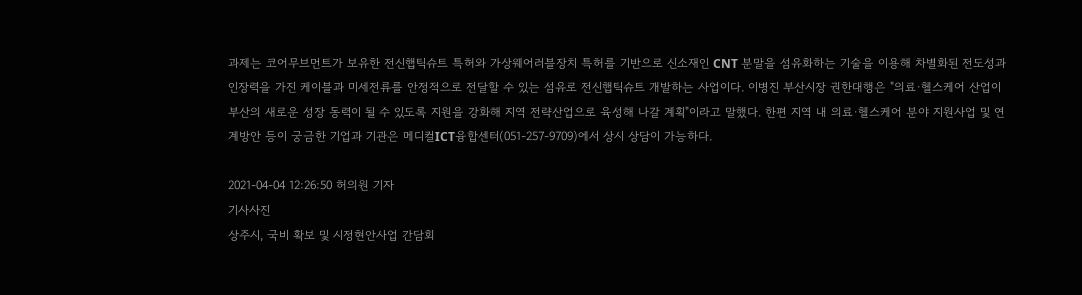과제는 코어무브먼트가 보유한 전신햅틱슈트 특허와 가상웨어러블장치 특허를 기반으로 신소재인 CNT 분말을 섬유화하는 기술을 이용해 차별화된 전도성과 인장력을 가진 케이블과 미세전류를 안정적으로 전달할 수 있는 섬유로 전신햅틱슈트 개발하는 사업이다. 이병진 부산시장 권한대행은 "의료·헬스케어 산업이 부산의 새로운 성장 동력이 될 수 있도록 지원을 강화해 지역 전략산업으로 육성해 나갈 계획"이라고 말했다. 한편 지역 내 의료·헬스케어 분야 지원사업 및 연계방안 등이 궁금한 기업과 기관은 메디컬ICT융합센터(051-257-9709)에서 상시 상담이 가능하다.

2021-04-04 12:26:50 허의원 기자
기사사진
상주시, 국비 확보 및 시정현안사업 간담회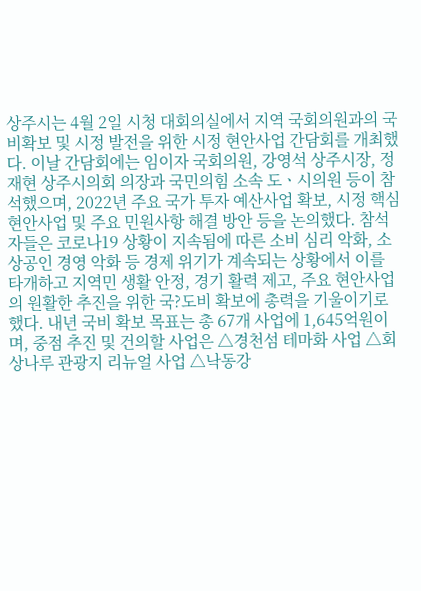상주시는 4월 2일 시청 대회의실에서 지역 국회의원과의 국비확보 및 시정 발전을 위한 시정 현안사업 간담회를 개최했다. 이날 간담회에는 임이자 국회의원, 강영석 상주시장, 정재현 상주시의회 의장과 국민의힘 소속 도ㆍ시의원 등이 참석했으며, 2022년 주요 국가 투자 예산사업 확보, 시정 핵심 현안사업 및 주요 민원사항 해결 방안 등을 논의했다. 참석자들은 코로나19 상황이 지속됨에 따른 소비 심리 악화, 소상공인 경영 악화 등 경제 위기가 계속되는 상황에서 이를 타개하고 지역민 생활 안정, 경기 활력 제고, 주요 현안사업의 원활한 추진을 위한 국?도비 확보에 총력을 기울이기로 했다. 내년 국비 확보 목표는 총 67개 사업에 1,645억원이며, 중점 추진 및 건의할 사업은 △경천섬 테마화 사업 △회상나루 관광지 리뉴얼 사업 △낙동강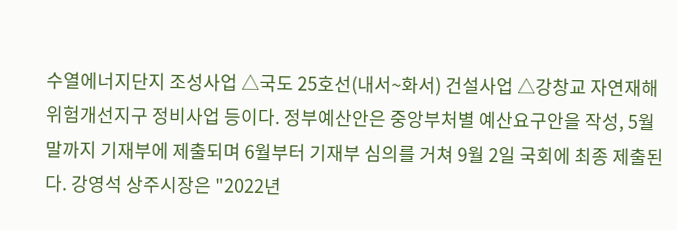수열에너지단지 조성사업 △국도 25호선(내서~화서) 건설사업 △강창교 자연재해위험개선지구 정비사업 등이다. 정부예산안은 중앙부처별 예산요구안을 작성, 5월말까지 기재부에 제출되며 6월부터 기재부 심의를 거쳐 9월 2일 국회에 최종 제출된다. 강영석 상주시장은 "2022년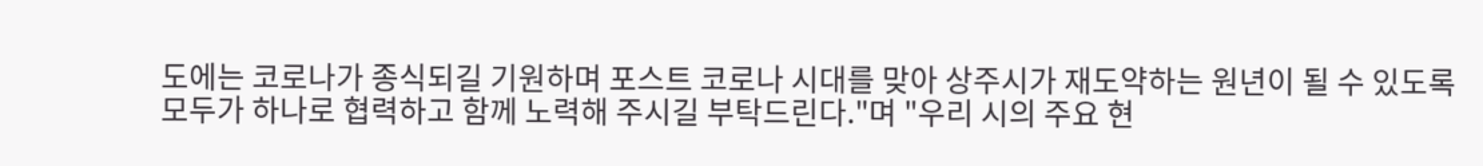도에는 코로나가 종식되길 기원하며 포스트 코로나 시대를 맞아 상주시가 재도약하는 원년이 될 수 있도록 모두가 하나로 협력하고 함께 노력해 주시길 부탁드린다."며 "우리 시의 주요 현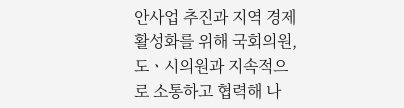안사업 추진과 지역 경제 활성화를 위해 국회의원, 도ㆍ시의원과 지속적으로 소통하고 협력해 나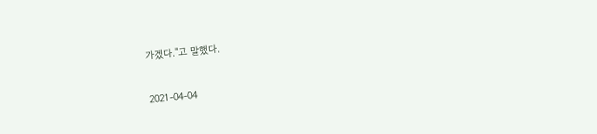가겠다."고 말했다.

2021-04-04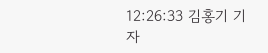12:26:33 김홍기 기자